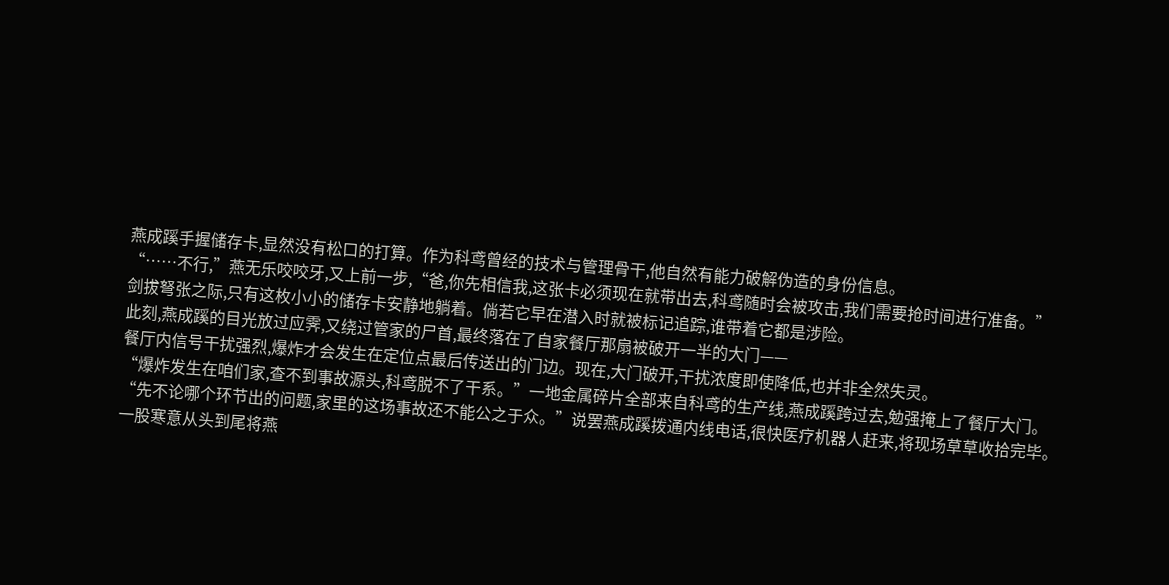燕成蹊手握储存卡,显然没有松口的打算。作为科鸢曾经的技术与管理骨干,他自然有能力破解伪造的身份信息。
“……不行,”燕无乐咬咬牙,又上前一步,“爸,你先相信我,这张卡必须现在就带出去,科鸢随时会被攻击,我们需要抢时间进行准备。”
剑拔弩张之际,只有这枚小小的储存卡安静地躺着。倘若它早在潜入时就被标记追踪,谁带着它都是涉险。
此刻,燕成蹊的目光放过应霁,又绕过管家的尸首,最终落在了自家餐厅那扇被破开一半的大门——
餐厅内信号干扰强烈,爆炸才会发生在定位点最后传送出的门边。现在,大门破开,干扰浓度即使降低,也并非全然失灵。
“爆炸发生在咱们家,查不到事故源头,科鸢脱不了干系。”一地金属碎片全部来自科鸢的生产线,燕成蹊跨过去,勉强掩上了餐厅大门。
“先不论哪个环节出的问题,家里的这场事故还不能公之于众。”说罢燕成蹊拨通内线电话,很快医疗机器人赶来,将现场草草收拾完毕。
一股寒意从头到尾将燕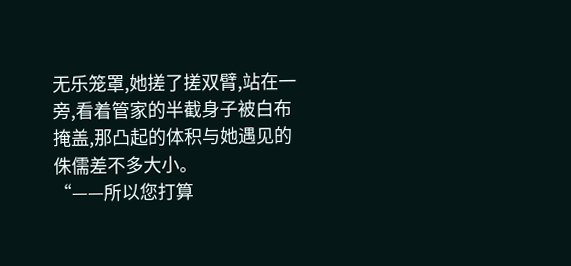无乐笼罩,她搓了搓双臂,站在一旁,看着管家的半截身子被白布掩盖,那凸起的体积与她遇见的侏儒差不多大小。
“——所以您打算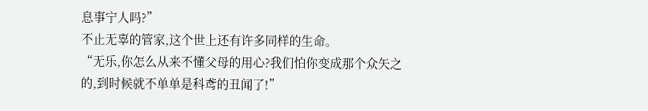息事宁人吗?”
不止无辜的管家,这个世上还有许多同样的生命。
“无乐,你怎么从来不懂父母的用心?我们怕你变成那个众矢之的,到时候就不单单是科鸢的丑闻了!”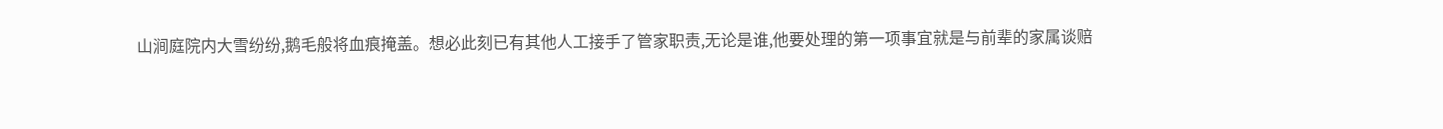山涧庭院内大雪纷纷,鹅毛般将血痕掩盖。想必此刻已有其他人工接手了管家职责,无论是谁,他要处理的第一项事宜就是与前辈的家属谈赔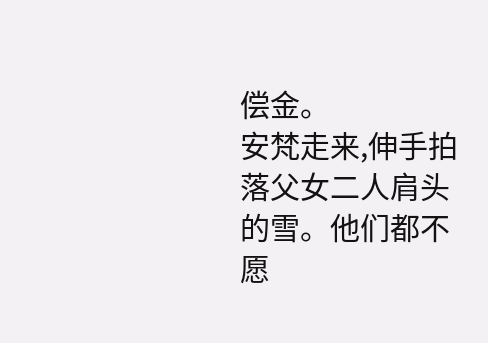偿金。
安梵走来,伸手拍落父女二人肩头的雪。他们都不愿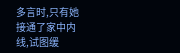多言时,只有她接通了家中内线,试图缓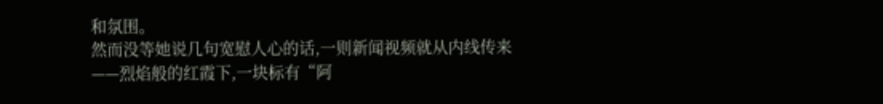和氛围。
然而没等她说几句宽慰人心的话,一则新闻视频就从内线传来——烈焰般的红霞下,一块标有“阿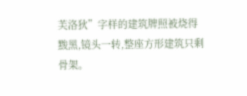芙洛狄”字样的建筑牌照被烧得黢黑,镜头一转,整座方形建筑只剩骨架。